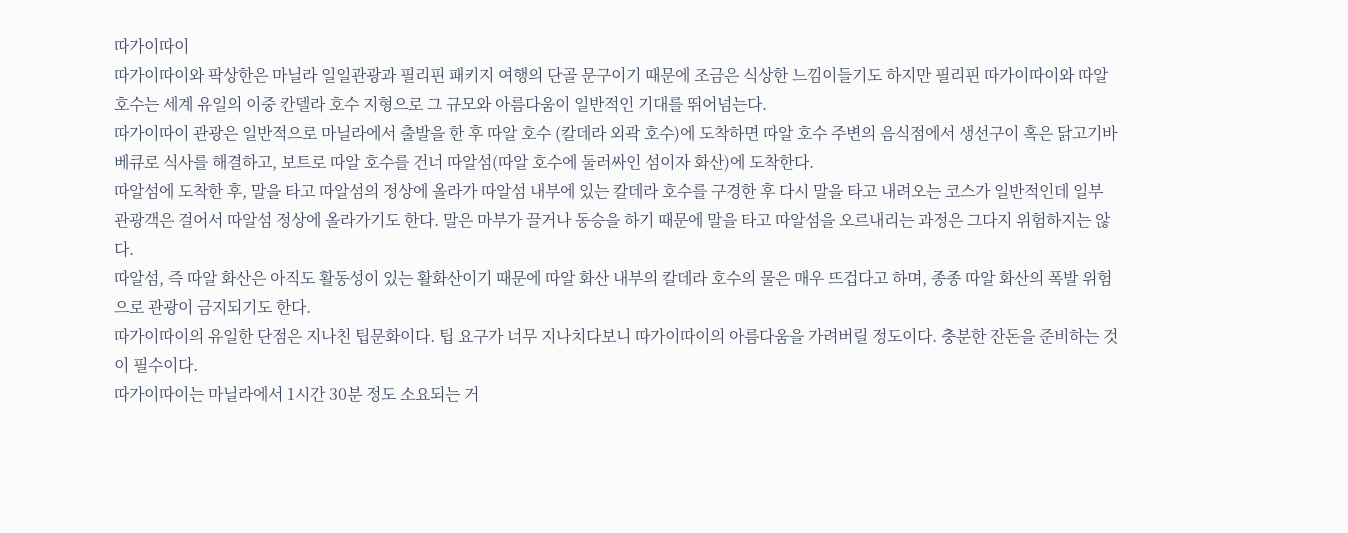따가이따이
따가이따이와 팍상한은 마닐라 일일관광과 필리핀 패키지 여행의 단골 문구이기 때문에 조금은 식상한 느낌이들기도 하지만 필리핀 따가이따이와 따알 호수는 세계 유일의 이중 칸델라 호수 지형으로 그 규모와 아름다움이 일반적인 기대를 뛰어넘는다.
따가이따이 관광은 일반적으로 마닐라에서 출발을 한 후 따알 호수 (칼데라 외곽 호수)에 도착하면 따알 호수 주변의 음식점에서 생선구이 혹은 닭고기바베큐로 식사를 해결하고, 보트로 따알 호수를 건너 따알섬(따알 호수에 둘러싸인 섬이자 화산)에 도착한다.
따알섬에 도착한 후, 말을 타고 따알섬의 정상에 올라가 따알섬 내부에 있는 칼데라 호수를 구경한 후 다시 말을 타고 내려오는 코스가 일반적인데 일부 관광객은 걸어서 따알섬 정상에 올라가기도 한다. 말은 마부가 끌거나 동승을 하기 때문에 말을 타고 따알섬을 오르내리는 과정은 그다지 위험하지는 않다.
따알섬, 즉 따알 화산은 아직도 활동성이 있는 활화산이기 때문에 따알 화산 내부의 칼데라 호수의 물은 매우 뜨겁다고 하며, 종종 따알 화산의 폭발 위험으로 관광이 금지되기도 한다.
따가이따이의 유일한 단점은 지나친 팁문화이다. 팁 요구가 너무 지나치다보니 따가이따이의 아름다움을 가려버릴 정도이다. 충분한 잔돈을 준비하는 것이 필수이다.
따가이따이는 마닐라에서 1시간 30분 정도 소요되는 거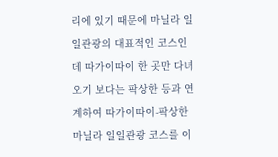리에 있기 때문에 마닐라 일일관광의 대표적인 코스인데 따가이따이 한 곳만 다녀오기 보다는 팍상한 등과 연계하여 따가이따이-팍상한 마닐라 일일관광 코스를 이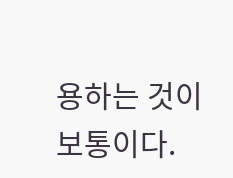용하는 것이 보통이다.